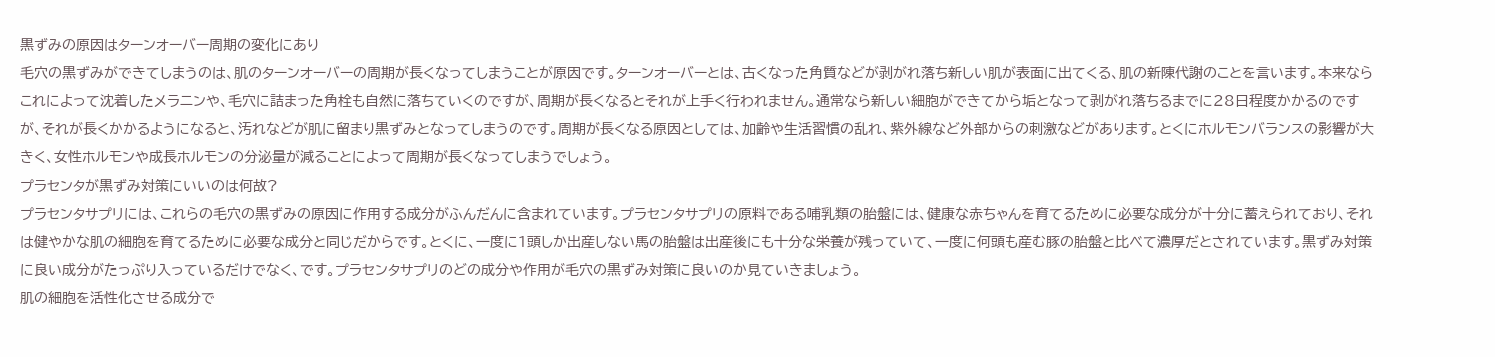黒ずみの原因はターンオーバー周期の変化にあり
毛穴の黒ずみができてしまうのは、肌のターンオーバーの周期が長くなってしまうことが原因です。ターンオーバーとは、古くなった角質などが剥がれ落ち新しい肌が表面に出てくる、肌の新陳代謝のことを言います。本来ならこれによって沈着したメラニンや、毛穴に詰まった角栓も自然に落ちていくのですが、周期が長くなるとそれが上手く行われません。通常なら新しい細胞ができてから垢となって剥がれ落ちるまでに28日程度かかるのですが、それが長くかかるようになると、汚れなどが肌に留まり黒ずみとなってしまうのです。周期が長くなる原因としては、加齢や生活習慣の乱れ、紫外線など外部からの刺激などがあります。とくにホルモンバランスの影響が大きく、女性ホルモンや成長ホルモンの分泌量が減ることによって周期が長くなってしまうでしょう。
プラセンタが黒ずみ対策にいいのは何故?
プラセンタサプリには、これらの毛穴の黒ずみの原因に作用する成分がふんだんに含まれています。プラセンタサプリの原料である哺乳類の胎盤には、健康な赤ちゃんを育てるために必要な成分が十分に蓄えられており、それは健やかな肌の細胞を育てるために必要な成分と同じだからです。とくに、一度に1頭しか出産しない馬の胎盤は出産後にも十分な栄養が残っていて、一度に何頭も産む豚の胎盤と比べて濃厚だとされています。黒ずみ対策に良い成分がたっぷり入っているだけでなく、です。プラセンタサプリのどの成分や作用が毛穴の黒ずみ対策に良いのか見ていきましょう。
肌の細胞を活性化させる成分で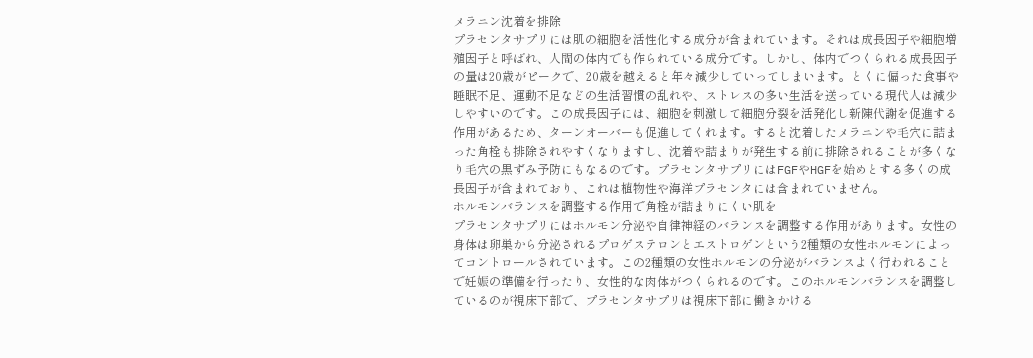メラニン沈着を排除
プラセンタサプリには肌の細胞を活性化する成分が含まれています。それは成長因子や細胞増殖因子と呼ばれ、人間の体内でも作られている成分です。しかし、体内でつくられる成長因子の量は20歳がピークで、20歳を越えると年々減少していってしまいます。とくに偏った食事や睡眠不足、運動不足などの生活習慣の乱れや、ストレスの多い生活を送っている現代人は減少しやすいのです。この成長因子には、細胞を刺激して細胞分裂を活発化し新陳代謝を促進する作用があるため、ターンオーバーも促進してくれます。すると沈着したメラニンや毛穴に詰まった角栓も排除されやすくなりますし、沈着や詰まりが発生する前に排除されることが多くなり毛穴の黒ずみ予防にもなるのです。プラセンタサプリにはFGFやHGFを始めとする多くの成長因子が含まれており、これは植物性や海洋プラセンタには含まれていません。
ホルモンバランスを調整する作用で角栓が詰まりにくい肌を
プラセンタサプリにはホルモン分泌や自律神経のバランスを調整する作用があります。女性の身体は卵巣から分泌されるプロゲステロンとエストロゲンという2種類の女性ホルモンによってコントロールされています。この2種類の女性ホルモンの分泌がバランスよく行われることで妊娠の準備を行ったり、女性的な肉体がつくられるのです。このホルモンバランスを調整しているのが視床下部で、プラセンタサプリは視床下部に働きかける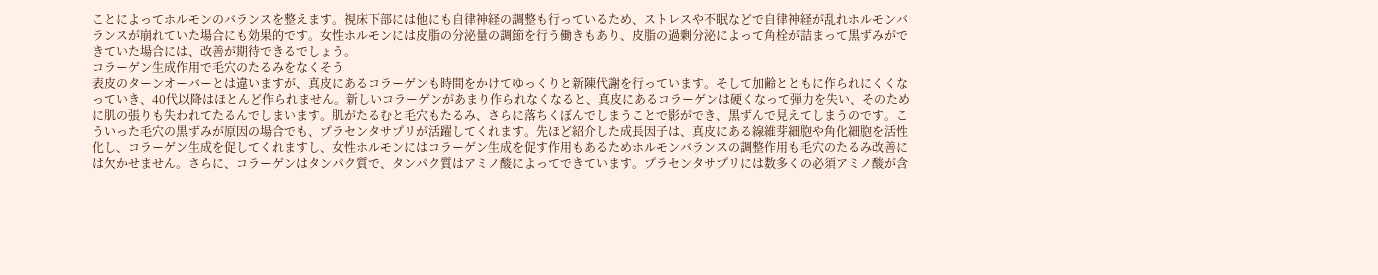ことによってホルモンのバランスを整えます。視床下部には他にも自律神経の調整も行っているため、ストレスや不眠などで自律神経が乱れホルモンバランスが崩れていた場合にも効果的です。女性ホルモンには皮脂の分泌量の調節を行う働きもあり、皮脂の過剰分泌によって角栓が詰まって黒ずみができていた場合には、改善が期待できるでしょう。
コラーゲン生成作用で毛穴のたるみをなくそう
表皮のターンオーバーとは違いますが、真皮にあるコラーゲンも時間をかけてゆっくりと新陳代謝を行っています。そして加齢とともに作られにくくなっていき、40代以降はほとんど作られません。新しいコラーゲンがあまり作られなくなると、真皮にあるコラーゲンは硬くなって弾力を失い、そのために肌の張りも失われてたるんでしまいます。肌がたるむと毛穴もたるみ、さらに落ちくぼんでしまうことで影ができ、黒ずんで見えてしまうのです。こういった毛穴の黒ずみが原因の場合でも、プラセンタサプリが活躍してくれます。先ほど紹介した成長因子は、真皮にある線維芽細胞や角化細胞を活性化し、コラーゲン生成を促してくれますし、女性ホルモンにはコラーゲン生成を促す作用もあるためホルモンバランスの調整作用も毛穴のたるみ改善には欠かせません。さらに、コラーゲンはタンパク質で、タンパク質はアミノ酸によってできています。プラセンタサプリには数多くの必須アミノ酸が含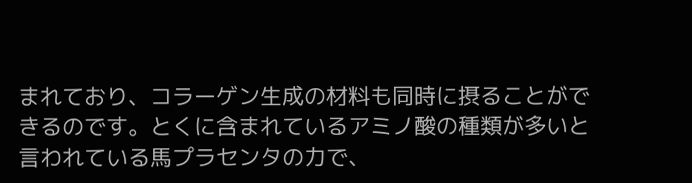まれており、コラーゲン生成の材料も同時に摂ることができるのです。とくに含まれているアミノ酸の種類が多いと言われている馬プラセンタの力で、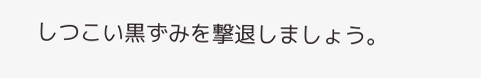しつこい黒ずみを撃退しましょう。